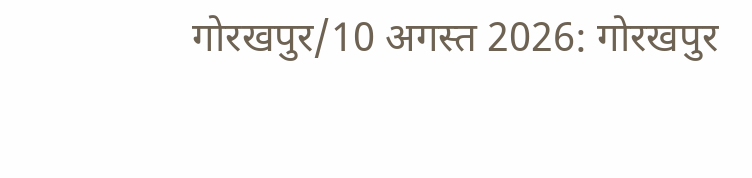गोरखपुर/10 अगस्त 2026: गोरखपुर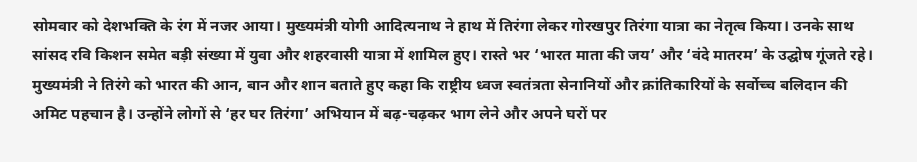सोमवार को देशभक्ति के रंग में नजर आया। मुख्यमंत्री योगी आदित्यनाथ ने हाथ में तिरंगा लेकर गोरखपुर तिरंगा यात्रा का नेतृत्व किया। उनके साथ सांसद रवि किशन समेत बड़ी संख्या में युवा और शहरवासी यात्रा में शामिल हुए। रास्ते भर ‘भारत माता की जय’ और ‘वंदे मातरम’ के उद्घोष गूंजते रहे।
मुख्यमंत्री ने तिरंगे को भारत की आन, बान और शान बताते हुए कहा कि राष्ट्रीय ध्वज स्वतंत्रता सेनानियों और क्रांतिकारियों के सर्वोच्च बलिदान की अमिट पहचान है। उन्होंने लोगों से ‘हर घर तिरंगा’ अभियान में बढ़-चढ़कर भाग लेने और अपने घरों पर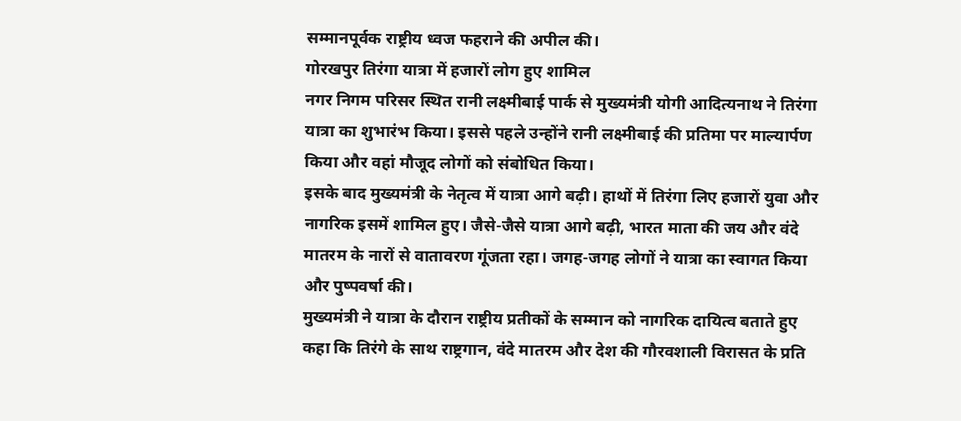सम्मानपूर्वक राष्ट्रीय ध्वज फहराने की अपील की।
गोरखपुर तिरंगा यात्रा में हजारों लोग हुए शामिल
नगर निगम परिसर स्थित रानी लक्ष्मीबाई पार्क से मुख्यमंत्री योगी आदित्यनाथ ने तिरंगा यात्रा का शुभारंभ किया। इससे पहले उन्होंने रानी लक्ष्मीबाई की प्रतिमा पर माल्यार्पण किया और वहां मौजूद लोगों को संबोधित किया।
इसके बाद मुख्यमंत्री के नेतृत्व में यात्रा आगे बढ़ी। हाथों में तिरंगा लिए हजारों युवा और नागरिक इसमें शामिल हुए। जैसे-जैसे यात्रा आगे बढ़ी, भारत माता की जय और वंदे मातरम के नारों से वातावरण गूंजता रहा। जगह-जगह लोगों ने यात्रा का स्वागत किया और पुष्पवर्षा की।
मुख्यमंत्री ने यात्रा के दौरान राष्ट्रीय प्रतीकों के सम्मान को नागरिक दायित्व बताते हुए कहा कि तिरंगे के साथ राष्ट्रगान, वंदे मातरम और देश की गौरवशाली विरासत के प्रति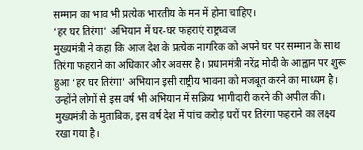सम्मान का भाव भी प्रत्येक भारतीय के मन में होना चाहिए।
‘हर घर तिरंगा’ अभियान में घर-घर फहराएं राष्ट्रध्वज
मुख्यमंत्री ने कहा कि आज देश के प्रत्येक नागरिक को अपने घर पर सम्मान के साथ तिरंगा फहराने का अधिकार और अवसर है। प्रधानमंत्री नरेंद्र मोदी के आह्वान पर शुरू हुआ ‘हर घर तिरंगा’ अभियान इसी राष्ट्रीय भावना को मजबूत करने का माध्यम है।
उन्होंने लोगों से इस वर्ष भी अभियान में सक्रिय भागीदारी करने की अपील की। मुख्यमंत्री के मुताबिक, इस वर्ष देश में पांच करोड़ घरों पर तिरंगा फहराने का लक्ष्य रखा गया है।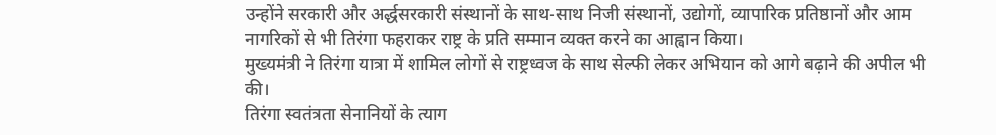उन्होंने सरकारी और अर्द्धसरकारी संस्थानों के साथ-साथ निजी संस्थानों, उद्योगों, व्यापारिक प्रतिष्ठानों और आम नागरिकों से भी तिरंगा फहराकर राष्ट्र के प्रति सम्मान व्यक्त करने का आह्वान किया।
मुख्यमंत्री ने तिरंगा यात्रा में शामिल लोगों से राष्ट्रध्वज के साथ सेल्फी लेकर अभियान को आगे बढ़ाने की अपील भी की।
तिरंगा स्वतंत्रता सेनानियों के त्याग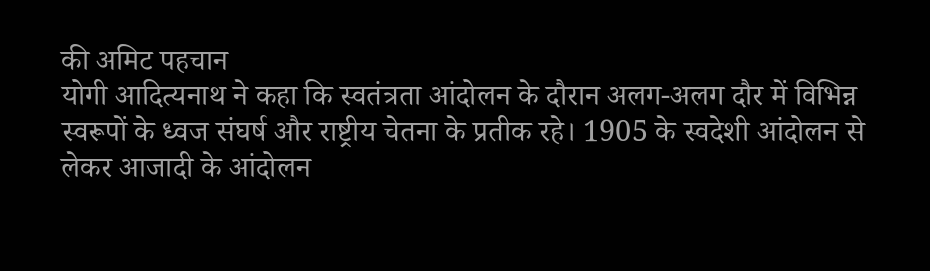की अमिट पहचान
योगी आदित्यनाथ ने कहा कि स्वतंत्रता आंदोलन के दौरान अलग-अलग दौर में विभिन्न स्वरूपों के ध्वज संघर्ष और राष्ट्रीय चेतना के प्रतीक रहे। 1905 के स्वदेशी आंदोलन से लेकर आजादी के आंदोलन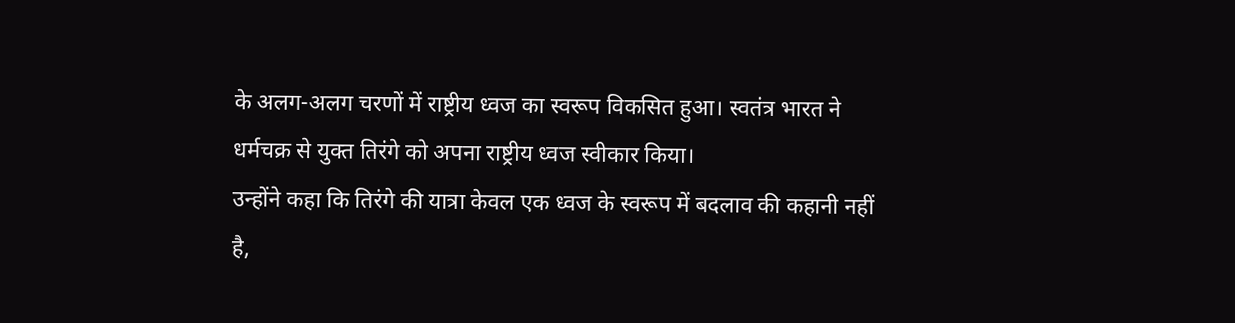के अलग-अलग चरणों में राष्ट्रीय ध्वज का स्वरूप विकसित हुआ। स्वतंत्र भारत ने धर्मचक्र से युक्त तिरंगे को अपना राष्ट्रीय ध्वज स्वीकार किया।
उन्होंने कहा कि तिरंगे की यात्रा केवल एक ध्वज के स्वरूप में बदलाव की कहानी नहीं है,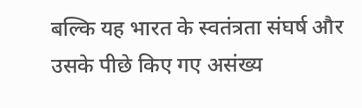बल्कि यह भारत के स्वतंत्रता संघर्ष और उसके पीछे किए गए असंख्य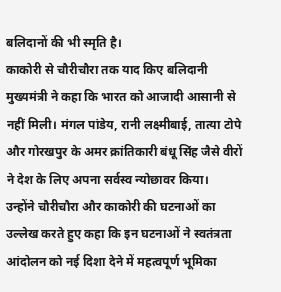बलिदानों की भी स्मृति है।
काकोरी से चौरीचौरा तक याद किए बलिदानी
मुख्यमंत्री ने कहा कि भारत को आजादी आसानी से नहीं मिली। मंगल पांडेय, रानी लक्ष्मीबाई, तात्या टोपे और गोरखपुर के अमर क्रांतिकारी बंधू सिंह जैसे वीरों ने देश के लिए अपना सर्वस्व न्योछावर किया।
उन्होंने चौरीचौरा और काकोरी की घटनाओं का उल्लेख करते हुए कहा कि इन घटनाओं ने स्वतंत्रता आंदोलन को नई दिशा देने में महत्वपूर्ण भूमिका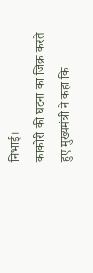निभाई।
काकोरी की घटना का जिक्र करते हुए मुख्यमंत्री ने कहा कि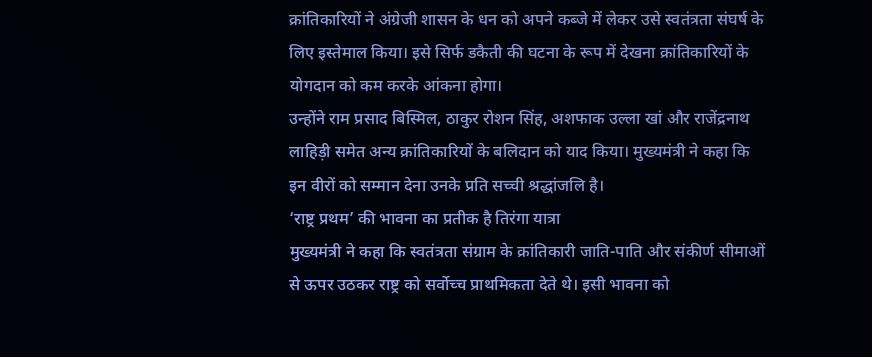क्रांतिकारियों ने अंग्रेजी शासन के धन को अपने कब्जे में लेकर उसे स्वतंत्रता संघर्ष के लिए इस्तेमाल किया। इसे सिर्फ डकैती की घटना के रूप में देखना क्रांतिकारियों के योगदान को कम करके आंकना होगा।
उन्होंने राम प्रसाद बिस्मिल, ठाकुर रोशन सिंह, अशफाक उल्ला खां और राजेंद्रनाथ लाहिड़ी समेत अन्य क्रांतिकारियों के बलिदान को याद किया। मुख्यमंत्री ने कहा कि इन वीरों को सम्मान देना उनके प्रति सच्ची श्रद्धांजलि है।
‘राष्ट्र प्रथम’ की भावना का प्रतीक है तिरंगा यात्रा
मुख्यमंत्री ने कहा कि स्वतंत्रता संग्राम के क्रांतिकारी जाति-पाति और संकीर्ण सीमाओं से ऊपर उठकर राष्ट्र को सर्वोच्च प्राथमिकता देते थे। इसी भावना को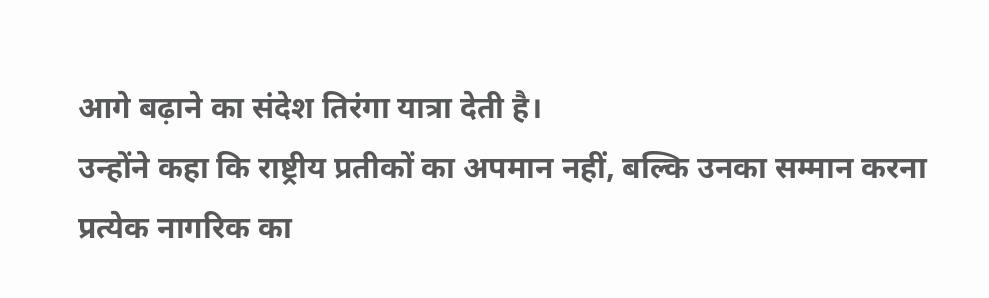आगे बढ़ाने का संदेश तिरंगा यात्रा देती है।
उन्होंने कहा कि राष्ट्रीय प्रतीकों का अपमान नहीं, बल्कि उनका सम्मान करना प्रत्येक नागरिक का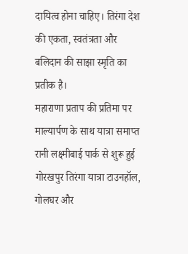दायित्व होना चाहिए। तिरंगा देश की एकता, स्वतंत्रता और बलिदान की साझा स्मृति का प्रतीक है।
महाराणा प्रताप की प्रतिमा पर माल्यार्पण के साथ यात्रा समाप्त
रानी लक्ष्मीबाई पार्क से शुरू हुई गोरखपुर तिरंगा यात्रा टाउनहॉल, गोलघर और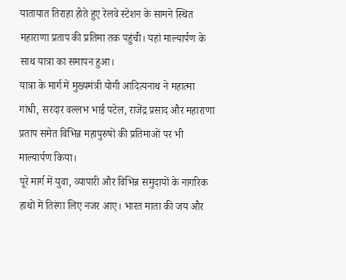यातायात तिराहा होते हुए रेलवे स्टेशन के सामने स्थित महाराणा प्रताप की प्रतिमा तक पहुंची। यहां माल्यार्पण के साथ यात्रा का समापन हुआ।
यात्रा के मार्ग में मुख्यमंत्री योगी आदित्यनाथ ने महात्मा गांधी, सरदार वल्लभ भाई पटेल, राजेंद्र प्रसाद और महाराणा प्रताप समेत विभिन्न महापुरुषों की प्रतिमाओं पर भी माल्यार्पण किया।
पूरे मार्ग में युवा, व्यापारी और विभिन्न समुदायों के नागरिक हाथों में तिरंगा लिए नजर आए। भारत माता की जय और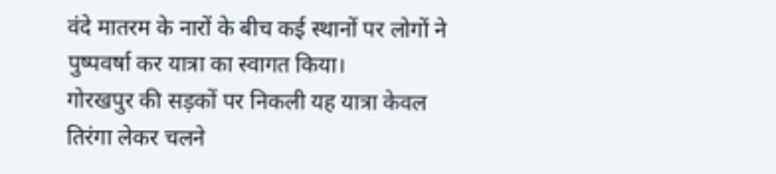वंदे मातरम के नारों के बीच कई स्थानों पर लोगों ने पुष्पवर्षा कर यात्रा का स्वागत किया।
गोरखपुर की सड़कों पर निकली यह यात्रा केवल तिरंगा लेकर चलने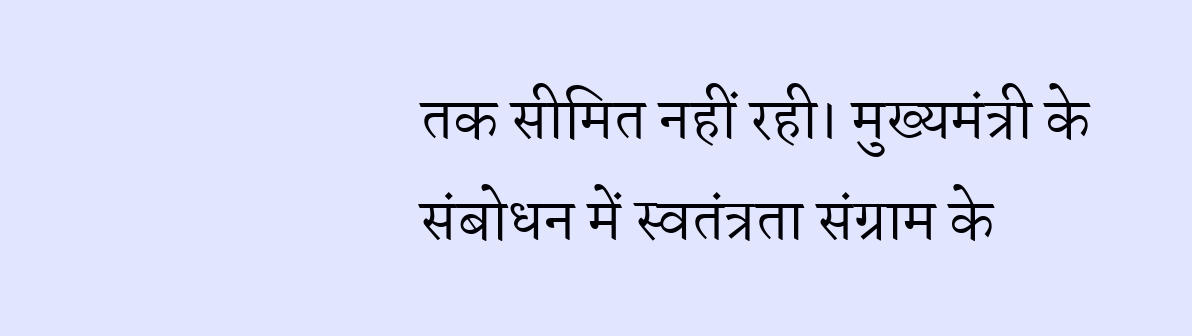तक सीमित नहीं रही। मुख्यमंत्री के संबोधन में स्वतंत्रता संग्राम के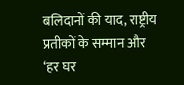बलिदानों की याद, राष्ट्रीय प्रतीकों के सम्मान और ‘हर घर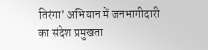तिरंगा’ अभियान में जनभागीदारी का संदेश प्रमुखता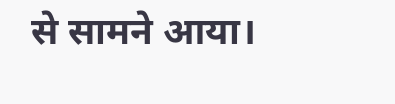से सामने आया।